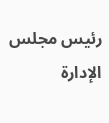رئيس مجلس الإدارة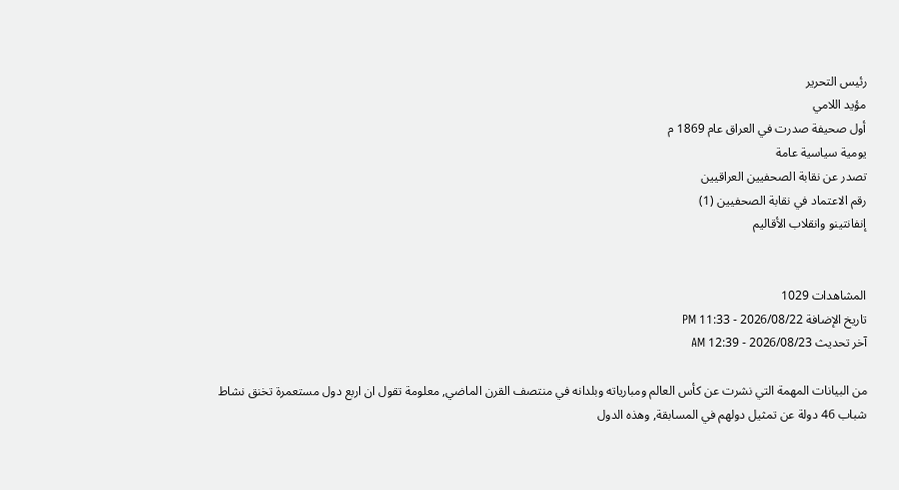رئيس التحرير
مؤيد اللامي
أول صحيفة صدرت في العراق عام 1869 م
يومية سياسية عامة
تصدر عن نقابة الصحفيين العراقيين
رقم الاعتماد في نقابة الصحفيين (1)
إنفانتينو وانقلاب الأقاليم


المشاهدات 1029
تاريخ الإضافة 2026/08/22 - 11:33 PM
آخر تحديث 2026/08/23 - 12:39 AM

من البيانات المهمة التي نشرت عن كأس العالم ومبارياته وبلدانه في منتصف القرن الماضي, معلومة تقول ان اربع دول مستعمرة تخنق نشاط شباب 46 دولة عن تمثيل دولهم في المسابقة, وهذه الدول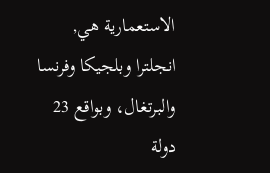الاستعمارية هي, انجلترا وبلجيكا وفرنسا والبرتغال، وبواقع 23 دولة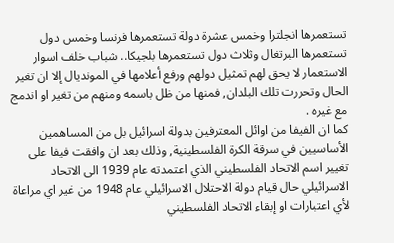تستعمرها انجلترا وخمس عشرة دولة تستعمرها فرنسا وخمس دول تستعمرها البرتغال وثلاث دول تستعمرها بلجيكا.. شباب خلف اسوار الاستعمار لا يحق لهم تمثيل دولهم ورفع أعلامها في المونديال إلا ان تغير الحال وتحررت تلك البلدان, فمنها من ظل باسمه ومنهم من تغير او اندمج مع غيره .
كما ان الفيفا من اوائل المعترفين بدولة اسرائيل بل من المساهمين الأساسيين في سرقة الكرة الفلسطينية, وذلك بعد ان وافقت فيفا على تغيير اسم الاتحاد الفلسطيني الذي اعتمدته عام 1939 الى الاتحاد الاسرائيلي حال قيام دولة الاحتلال الاسرائيلي عام 1948 من غير اي مراعاة لأي اعتبارات او إبقاء الاتحاد الفلسطيني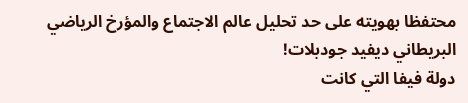محتفظا بهويته على حد تحليل عالم الاجتماع والمؤرخ الرياضي البريطاني ديفيد جودبلات!
دولة فيفا التي كانت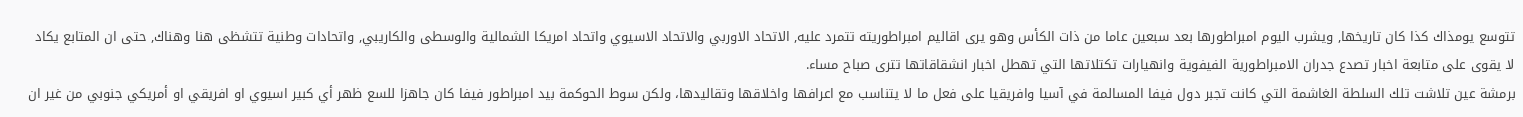تتوسع يومذاك كذا كان تاريخها, ويشرب اليوم امبراطورها بعد سبعين عاما من ذات الكأس وهو يرى اقاليم امبراطوريته تتمرد عليه, الاتحاد الاوربي والاتحاد الاسيوي واتحاد امريكا الشمالية والوسطى والكاريبي, واتحادات وطنية تتشظى هنا وهناك, حتى ان المتابع يكاد لا يقوى على متابعة اخبار تصدع جدران الامبراطورية الفيفوية وانهيارات تكتلاتها التي تهطل اخبار انشقاقاتها تترى صباح مساء.
برمشة عين تلاشت تلك السلطة الغاشمة التي كانت تجبر دول فيفا المسالمة في آسيا وافريقيا على فعل ما لا يتناسب مع اعرافها واخلاقها وتقاليدها، ولكن سوط الحوكمة بيد امبراطور فيفا كان جاهزا للسع ظهر أي كبير اسيوي او افريقي او أمريكي جنوبي من غير ان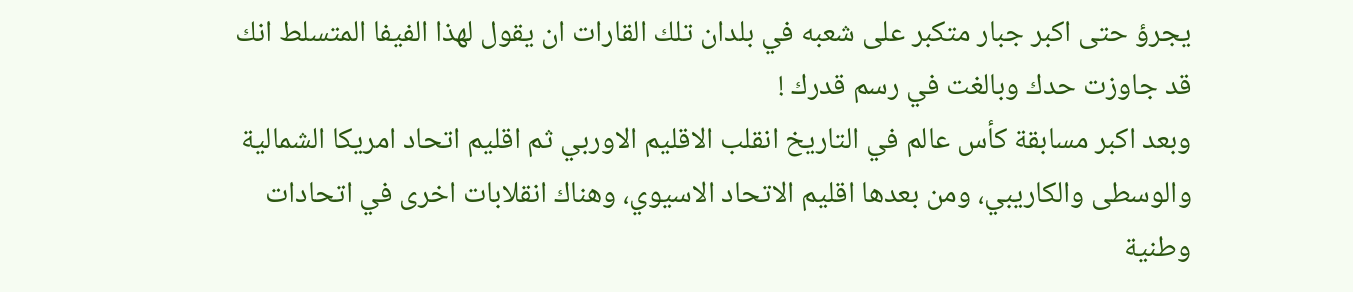يجرؤ حتى اكبر جبار متكبر على شعبه في بلدان تلك القارات ان يقول لهذا الفيفا المتسلط انك قد جاوزت حدك وبالغت في رسم قدرك !
وبعد اكبر مسابقة كأس عالم في التاريخ انقلب الاقليم الاوربي ثم اقليم اتحاد امريكا الشمالية والوسطى والكاريبي، ومن بعدها اقليم الاتحاد الاسيوي، وهناك انقلابات اخرى في اتحادات وطنية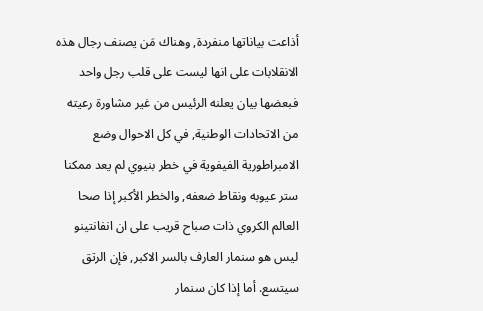أذاعت بياناتها منفردة, وهناك مَن يصنف رجال هذه الانقلابات على انها ليست على قلب رجل واحد فبعضها بيان يعلنه الرئيس من غير مشاورة رعيته من الاتحادات الوطنية, في كل الاحوال وضع الامبراطورية الفيفوية في خطر بنيوي لم يعد ممكنا ستر عيوبه ونقاط ضعفه, والخطر الأكبر إذا صحا العالم الكروي ذات صباح قريب على ان انفانتينو ليس هو سنمار العارف بالسر الاكبر, فإن الرتق سيتسع. أما إذا كان سنمار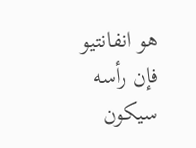هو انفانتيو فإن رأسه سيكون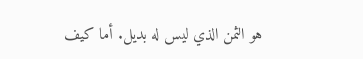هو الثمن الذي ليس له بديل. أما كيف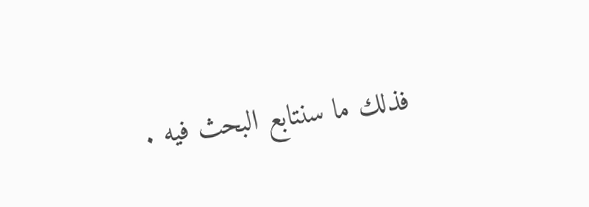فذلك ما سنتابع البحث فيه .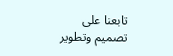تابعنا على
تصميم وتطوير